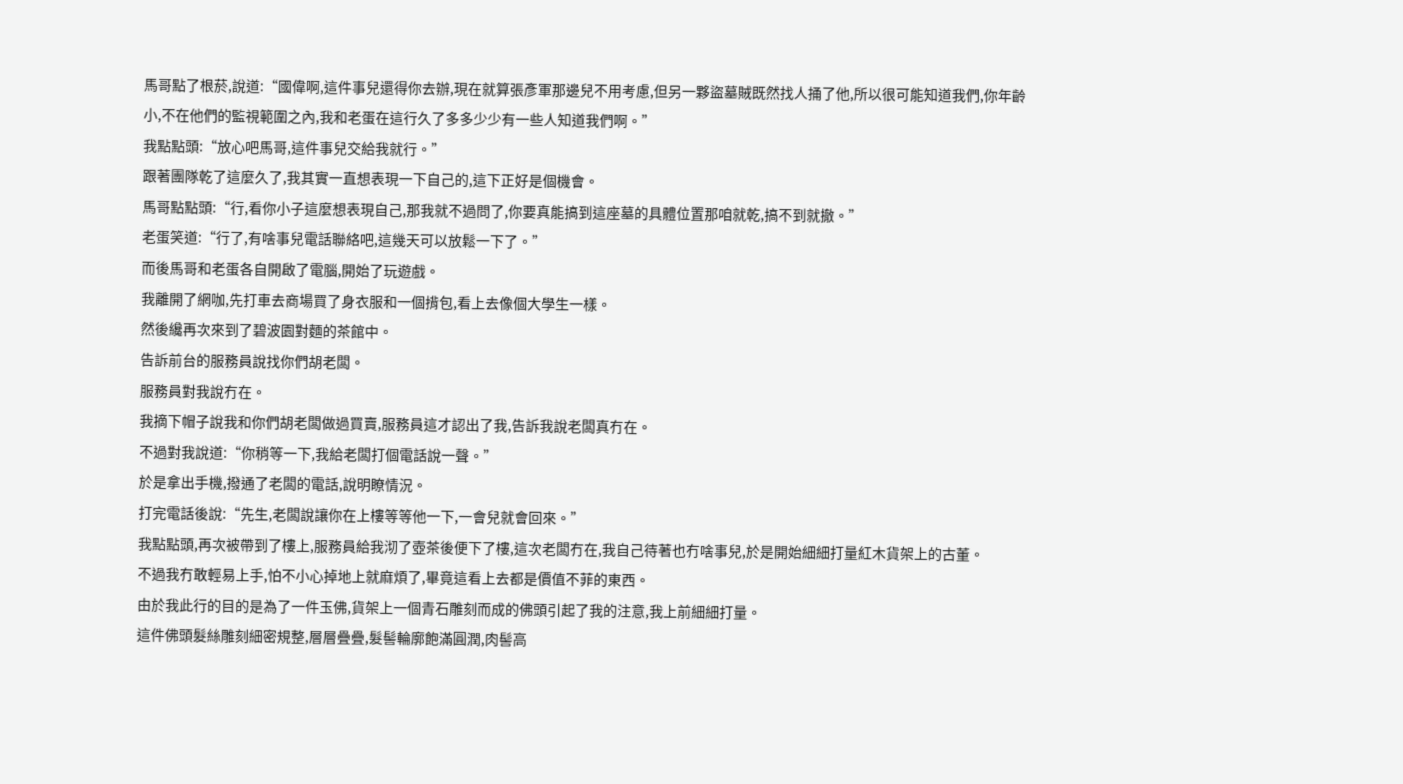馬哥點了根菸,說道:“國偉啊,這件事兒還得你去辦,現在就算張彥軍那邊兒不用考慮,但另一夥盜墓賊既然找人捅了他,所以很可能知道我們,你年齡小,不在他們的監視範圍之內,我和老蛋在這行久了多多少少有一些人知道我們啊。”
我點點頭:“放心吧馬哥,這件事兒交給我就行。”
跟著團隊乾了這麼久了,我其實一直想表現一下自己的,這下正好是個機會。
馬哥點點頭:“行,看你小子這麼想表現自己,那我就不過問了,你要真能搞到這座墓的具體位置那咱就乾,搞不到就撤。”
老蛋笑道:“行了,有啥事兒電話聯絡吧,這幾天可以放鬆一下了。”
而後馬哥和老蛋各自開啟了電腦,開始了玩遊戲。
我離開了網咖,先打車去商場買了身衣服和一個揹包,看上去像個大學生一樣。
然後纔再次來到了碧波園對麵的茶館中。
告訴前台的服務員說找你們胡老闆。
服務員對我說冇在。
我摘下帽子說我和你們胡老闆做過買賣,服務員這才認出了我,告訴我說老闆真冇在。
不過對我說道:“你稍等一下,我給老闆打個電話說一聲。”
於是拿出手機,撥通了老闆的電話,說明瞭情況。
打完電話後說:“先生,老闆說讓你在上樓等等他一下,一會兒就會回來。”
我點點頭,再次被帶到了樓上,服務員給我沏了壺茶後便下了樓,這次老闆冇在,我自己待著也冇啥事兒,於是開始細細打量紅木貨架上的古董。
不過我冇敢輕易上手,怕不小心掉地上就麻煩了,畢竟這看上去都是價值不菲的東西。
由於我此行的目的是為了一件玉佛,貨架上一個青石雕刻而成的佛頭引起了我的注意,我上前細細打量。
這件佛頭髮絲雕刻細密規整,層層疊疊,髮髻輪廓飽滿圓潤,肉髻高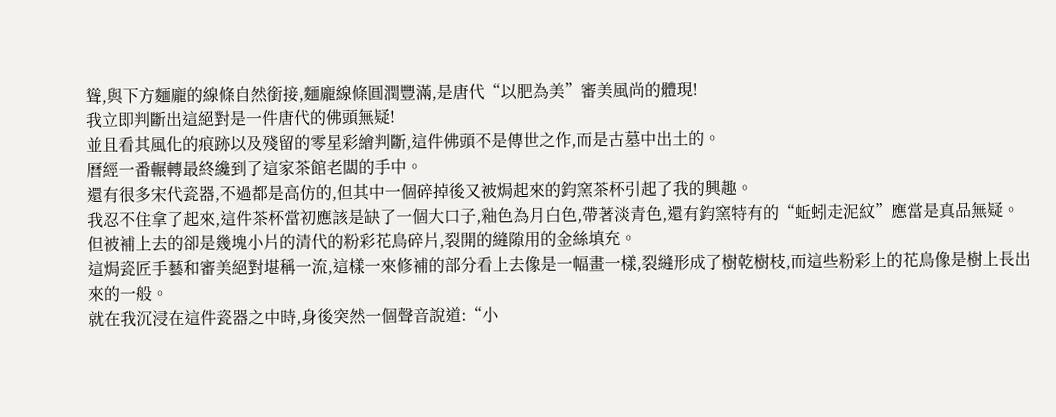聳,與下方麵龐的線條自然銜接,麵龐線條圓潤豐滿,是唐代“以肥為美”審美風尚的體現!
我立即判斷出這絕對是一件唐代的佛頭無疑!
並且看其風化的痕跡以及殘留的零星彩繪判斷,這件佛頭不是傳世之作,而是古墓中出土的。
曆經一番輾轉最終纔到了這家茶館老闆的手中。
還有很多宋代瓷器,不過都是高仿的,但其中一個碎掉後又被焗起來的鈞窯茶杯引起了我的興趣。
我忍不住拿了起來,這件茶杯當初應該是缺了一個大口子,釉色為月白色,帶著淡青色,還有鈞窯特有的“蚯蚓走泥紋”應當是真品無疑。
但被補上去的卻是幾塊小片的清代的粉彩花鳥碎片,裂開的縫隙用的金絲填充。
這焗瓷匠手藝和審美絕對堪稱一流,這樣一來修補的部分看上去像是一幅畫一樣,裂縫形成了樹乾樹枝,而這些粉彩上的花鳥像是樹上長出來的一般。
就在我沉浸在這件瓷器之中時,身後突然一個聲音說道:“小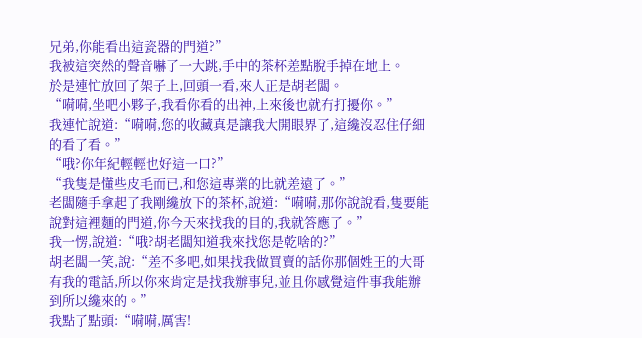兄弟,你能看出這瓷器的門道?”
我被這突然的聲音嚇了一大跳,手中的茶杯差點脫手掉在地上。
於是連忙放回了架子上,回頭一看,來人正是胡老闆。
“嗬嗬,坐吧小夥子,我看你看的出神,上來後也就冇打擾你。”
我連忙說道:“嗬嗬,您的收藏真是讓我大開眼界了,這纔沒忍住仔細的看了看。”
“哦?你年紀輕輕也好這一口?”
“我隻是懂些皮毛而已,和您這專業的比就差遠了。”
老闆隨手拿起了我剛纔放下的茶杯,說道:“嗬嗬,那你說說看,隻要能說對這裡麵的門道,你今天來找我的目的,我就答應了。”
我一愣,說道:“哦?胡老闆知道我來找您是乾啥的?”
胡老闆一笑,說:“差不多吧,如果找我做買賣的話你那個姓王的大哥有我的電話,所以你來肯定是找我辦事兒,並且你感覺這件事我能辦到所以纔來的。”
我點了點頭:“嗬嗬,厲害!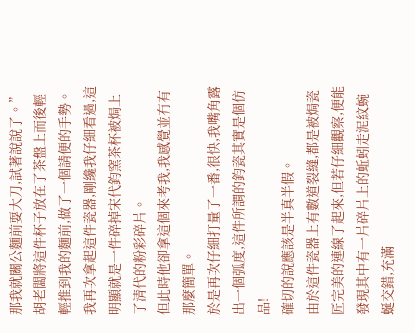那我就關公麵前耍大刀,試著說說了。”
胡老闆將這件杯子放在了茶盤上而後輕輕推到我的麵前,做了一個請便的手勢。
我再次拿起這件瓷器,剛纔我仔細看過,這明顯就是一件碎掉宋代鈞窯茶杯被焗上了清代的粉彩碎片。
但此時他卻拿這個來考我,我感覺並冇有那麼簡單。
於是再次仔細打量了一番,很快,我嘴角露出一個弧度,這件所謂的鈞瓷其實是個仿品!
確切的說應該是半真半假。
由於這件瓷器上有數道裂縫,都是被焗瓷匠完美的連線了起來,但若仔細觀察,便能發現其中有一片碎片上的蚯蚓走泥紋蜿蜒交錯,充滿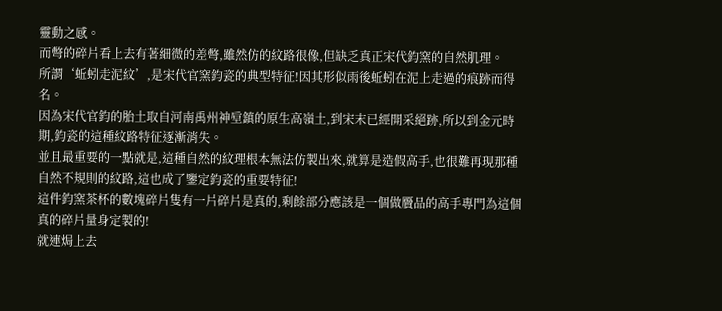靈動之感。
而彆的碎片看上去有著細微的差彆,雖然仿的紋路很像,但缺乏真正宋代鈞窯的自然肌理。
所謂‘蚯蚓走泥紋’,是宋代官窯鈞瓷的典型特征!因其形似雨後蚯蚓在泥上走過的痕跡而得名。
因為宋代官鈞的胎土取自河南禹州神垕鎮的原生高嶺土,到宋末已經開采絕跡,所以到金元時期,鈞瓷的這種紋路特征逐漸消失。
並且最重要的一點就是,這種自然的紋理根本無法仿製出來,就算是造假高手,也很難再現那種自然不規則的紋路,這也成了鑒定鈞瓷的重要特征!
這件鈞窯茶杯的數塊碎片隻有一片碎片是真的,剩餘部分應該是一個做贗品的高手專門為這個真的碎片量身定製的!
就連焗上去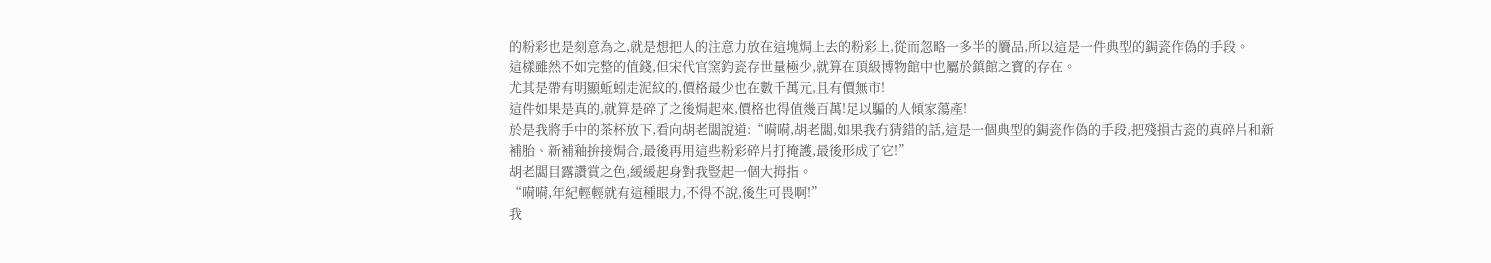的粉彩也是刻意為之,就是想把人的注意力放在這塊焗上去的粉彩上,從而忽略一多半的贗品,所以這是一件典型的鋦瓷作偽的手段。
這樣雖然不如完整的值錢,但宋代官窯鈞瓷存世量極少,就算在頂級博物館中也屬於鎮館之寶的存在。
尤其是帶有明顯蚯蚓走泥紋的,價格最少也在數千萬元,且有價無市!
這件如果是真的,就算是碎了之後焗起來,價格也得值幾百萬!足以騙的人傾家蕩產!
於是我將手中的茶杯放下,看向胡老闆說道:“嗬嗬,胡老闆,如果我冇猜錯的話,這是一個典型的鋦瓷作偽的手段,把殘損古瓷的真碎片和新補胎、新補釉拚接焗合,最後再用這些粉彩碎片打掩護,最後形成了它!”
胡老闆目露讚賞之色,緩緩起身對我豎起一個大拇指。
“嗬嗬,年紀輕輕就有這種眼力,不得不說,後生可畏啊!”
我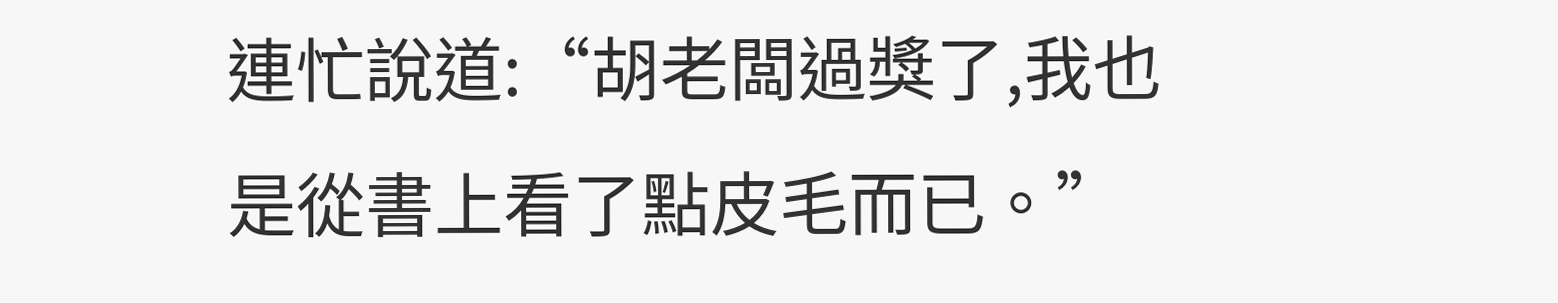連忙說道:“胡老闆過獎了,我也是從書上看了點皮毛而已。”